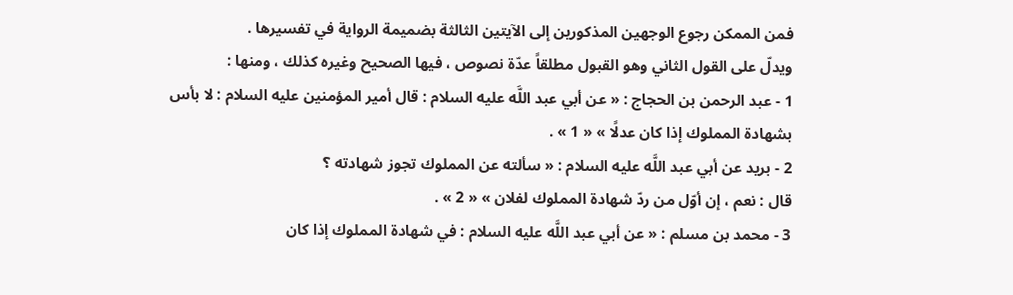فمن الممكن رجوع الوجهين المذكورين إلى الآيتين الثالثة بضميمة الرواية في تفسيرها .
ويدلّ على القول الثاني وهو القبول مطلقاً عدّة نصوص ، فيها الصحيح وغيره كذلك ، ومنها :
1 - عبد الرحمن بن الحجاج : « عن أبي عبد اللَّه عليه السلام : قال أمير المؤمنين عليه السلام : لا بأس بشهادة المملوك إذا كان عدلًا » « 1 » .
2 - بريد عن أبي عبد اللَّه عليه السلام : « سألته عن المملوك تجوز شهادته ؟
قال : نعم ، إن أوّل من ردّ شهادة المملوك لفلان » « 2 » .
3 - محمد بن مسلم : « عن أبي عبد اللَّه عليه السلام : في شهادة المملوك إذا كان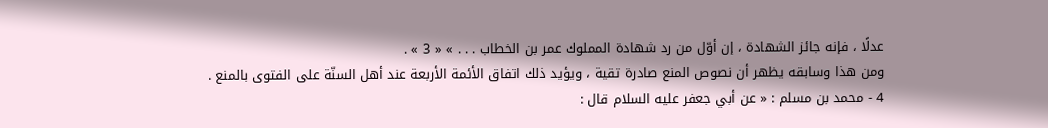عدلًا ، فإنه جائز الشهادة ، إن أوّل من رد شهادة المملوك عمر بن الخطاب . . . » « 3 » .
ومن هذا وسابقه يظهر أن نصوص المنع صادرة تقية ، ويؤيد ذلك اتفاق الأئمة الأربعة عند أهل السنّة على الفتوى بالمنع .
4 - محمد بن مسلم : « عن أبي جعفر عليه السلام قال :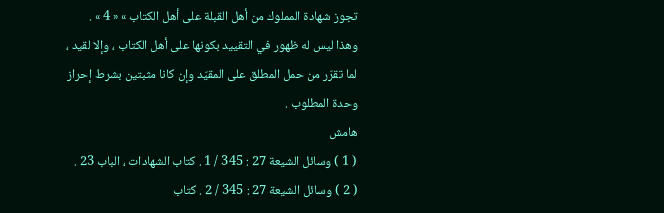تجوز شهادة المملوك من أهل القبلة على أهل الكتاب » « 4 » .
وهذا ليس له ظهور في التقييد بكونها على أهل الكتاب ، وإلا لقيد ، لما تقرّر من حمل المطلق على المقيّد وإن كانا مثبتين بشرط إحراز وحدة المطلوب .
هامش
( 1 ) وسائل الشيعة 27 : 345 / 1 . كتاب الشهادات ، الباب 23 .
( 2 ) وسائل الشيعة 27 : 345 / 2 . كتاب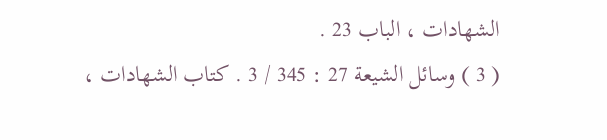الشهادات ، الباب 23 .
( 3 ) وسائل الشيعة 27 : 345 / 3 . كتاب الشهادات ،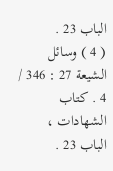الباب 23 .
( 4 ) وسائل الشيعة 27 : 346 / 4 . كتاب الشهادات ، الباب 23 .